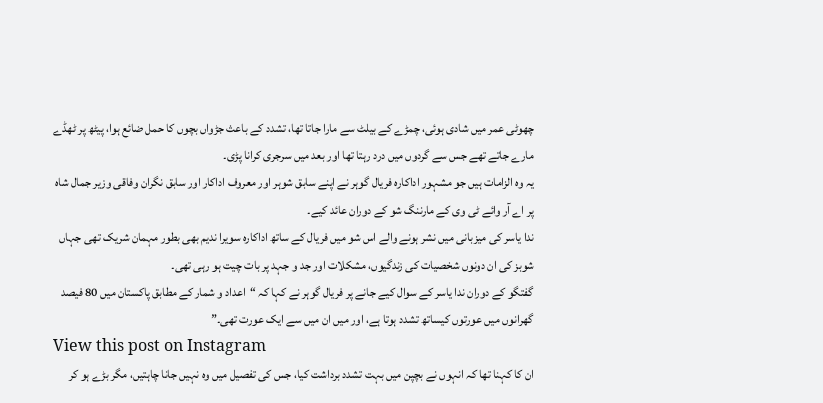چھوٹی عمر میں شادی ہوئی، چمڑے کے بیلٹ سے مارا جاتا تھا، تشدد کے باعث جڑواں بچوں کا حمل ضائع ہوا، پیٹھ پر ٹھڈے مارے جاتے تھے جس سے گردوں میں درد رہتا تھا اور بعد میں سرجری کرانا پڑی۔
یہ وہ الزامات ہیں جو مشہور اداکارہ فریال گوہر نے اپنے سابق شوہر اور معروف اداکار اور سابق نگران وفاقی وزیر جمال شاہ پر اے آر وائے ٹی وی کے مارننگ شو کے دوران عائد کیے۔
ندا یاسر کی میزبانی میں نشر ہونے والے اس شو میں فریال کے ساتھ اداکارہ سویرا ندیم بھی بطور مہمان شریک تھی جہاں شوبز کی ان دونوں شخصیات کی زندگیوں، مشکلات اور جد و جہد پر بات چیت ہو رہی تھی۔
گفتگو کے دوران ندا یاسر کے سوال کیے جانے پر فریال گوہر نے کہا کہ “اعداد و شمار کے مطابق پاکستان میں 80 فیصد گھرانوں میں عورتوں کیساتھ تشدد ہوتا ہے، اور میں ان میں سے ایک عورت تھی۔”
View this post on Instagram
ان کا کہنا تھا کہ انہوں نے بچپن میں بہت تشدد برداشت کیا، جس کی تفصیل میں وہ نہیں جانا چاہتیں، مگر بڑے ہو کر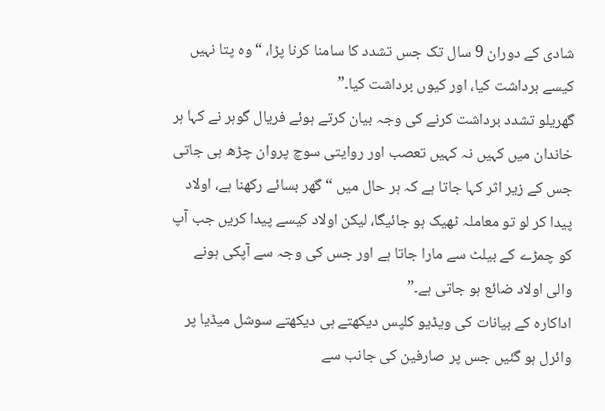شادی کے دوران 9 سال تک جس تشدد کا سامنا کرنا پڑا، “وہ پتا نہیں کیسے برداشت کیا، اور کیوں برداشت کیا۔”
گھریلو تشدد برداشت کرنے کی وجہ بیان کرتے ہوئے فریال گوہر نے کہا ہر خاندان میں کہیں نہ کہیں تعصب اور روایتی سوچ پروان چڑھ ہی جاتی جس کے زیر اثر کہا جاتا ہے کہ ہر حال میں “گھر بسائے رکھنا ہے، اولاد پیدا کر لو تو معاملہ ٹھیک ہو جائیگا، لیکن اولاد کیسے پیدا کریں جب آپ کو چمڑے کے بیلٹ سے مارا جاتا ہے اور جس کی وجہ سے آپکی ہونے والی اولاد ضائع ہو جاتی ہے۔”
اداکارہ کے بیانات کی ویڈیو کلپس دیکھتے ہی دیکھتے سوشل میڈیا پر وائرل ہو گئیں جس پر صارفین کی جانب سے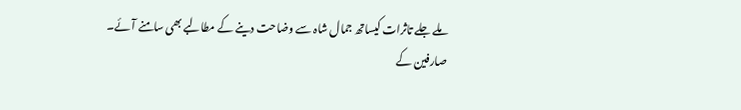ملے جلے تاثرات کیساتھ جمال شاہ سے وضاحت دینے کے مطالبے بھی سامنے آئے۔
صارفین کے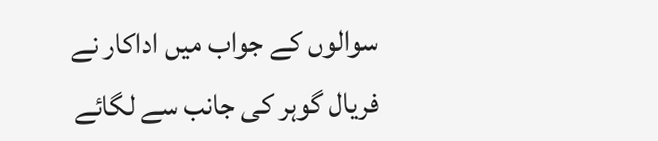سوالوں کے جواب میں اداکار نے فریال گوہر کی جانب سے لگائے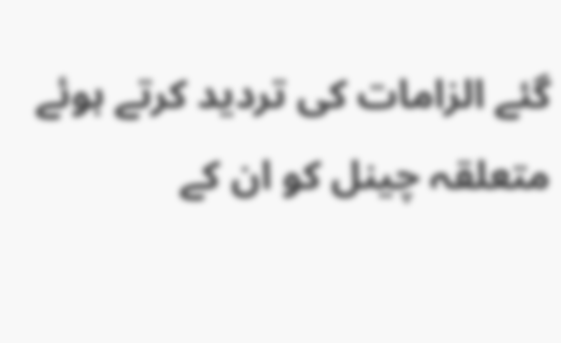گئے الزامات کی تردید کرتے ہوئے متعلقہ چینل کو ان کے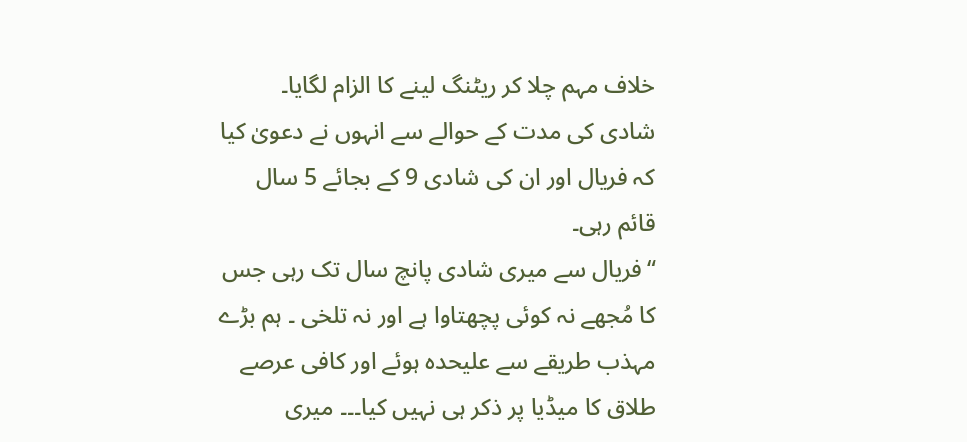خلاف مہم چلا کر ریٹنگ لینے کا الزام لگایا۔
شادی کی مدت کے حوالے سے انہوں نے دعویٰ کیا کہ فریال اور ان کی شادی 9 کے بجائے 5 سال قائم رہی۔
“فریال سے میری شادی پانچ سال تک رہی جس کا مُجھے نہ کوئی پچھتاوا ہے اور نہ تلخی ۔ ہم بڑے مہذب طریقے سے علیحدہ ہوئے اور کافی عرصے طلاق کا میڈیا پر ذکر ہی نہیں کیا۔۔۔ میری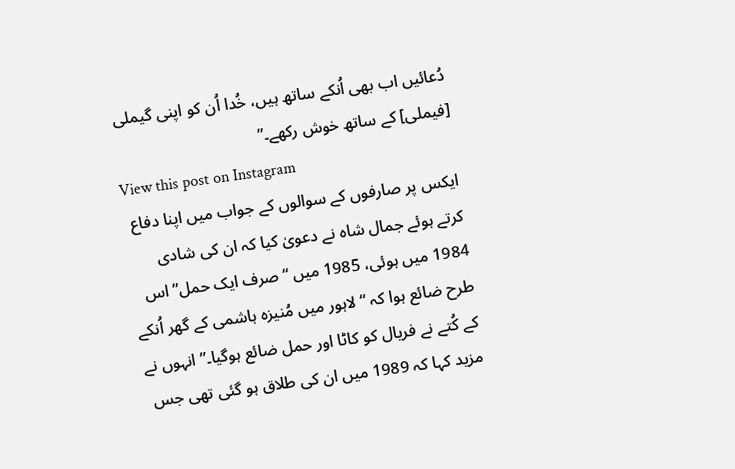دُعائیں اب بھی اُنکے ساتھ ہیں، خُدا اُن کو اپنی گیملی [فیملی] کے ساتھ خوش رکھے۔”
View this post on Instagram
ایکس پر صارفوں کے سوالوں کے جواب میں اپنا دفاع کرتے ہوئے جمال شاہ نے دعویٰ کیا کہ ان کی شادی 1984 میں ہوئی، 1985 میں “صرف ایک حمل” اس طرح ضائع ہوا کہ “لاہور میں مُنیزہ ہاشمی کے گھر اُنکے کے کُتے نے فریال کو کاٹا اور حمل ضائع ہوگیا۔” انہوں نے مزید کہا کہ 1989 میں ان کی طلاق ہو گئی تھی جس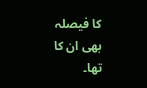کا فیصلہ بھی ان کا تھا۔